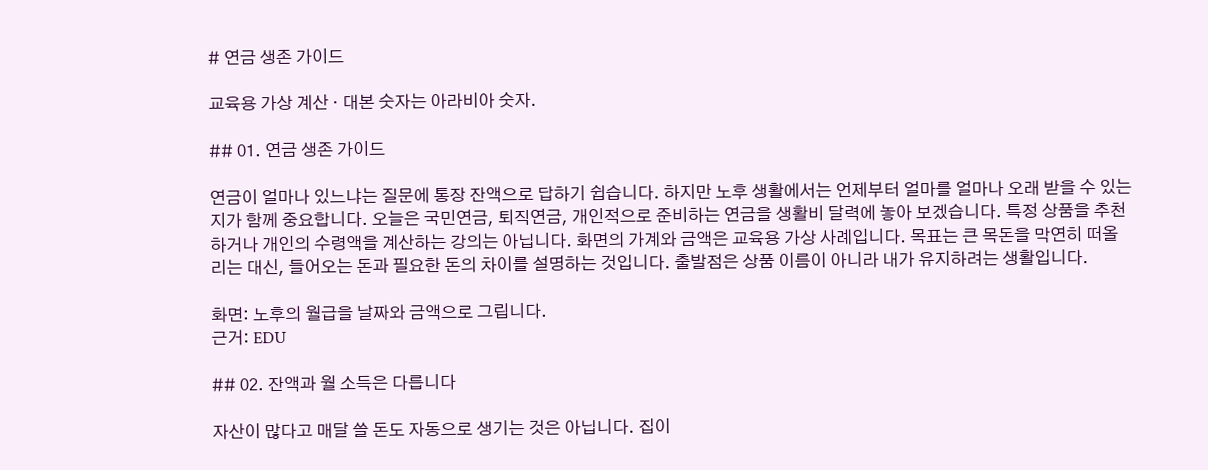# 연금 생존 가이드

교육용 가상 계산 · 대본 숫자는 아라비아 숫자.

## 01. 연금 생존 가이드

연금이 얼마나 있느냐는 질문에 통장 잔액으로 답하기 쉽습니다. 하지만 노후 생활에서는 언제부터 얼마를 얼마나 오래 받을 수 있는지가 함께 중요합니다. 오늘은 국민연금, 퇴직연금, 개인적으로 준비하는 연금을 생활비 달력에 놓아 보겠습니다. 특정 상품을 추천하거나 개인의 수령액을 계산하는 강의는 아닙니다. 화면의 가계와 금액은 교육용 가상 사례입니다. 목표는 큰 목돈을 막연히 떠올리는 대신, 들어오는 돈과 필요한 돈의 차이를 설명하는 것입니다. 출발점은 상품 이름이 아니라 내가 유지하려는 생활입니다.

화면: 노후의 월급을 날짜와 금액으로 그립니다.
근거: EDU

## 02. 잔액과 월 소득은 다릅니다

자산이 많다고 매달 쓸 돈도 자동으로 생기는 것은 아닙니다. 집이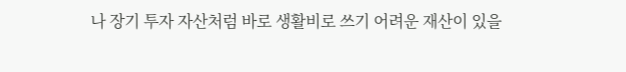나 장기 투자 자산처럼 바로 생활비로 쓰기 어려운 재산이 있을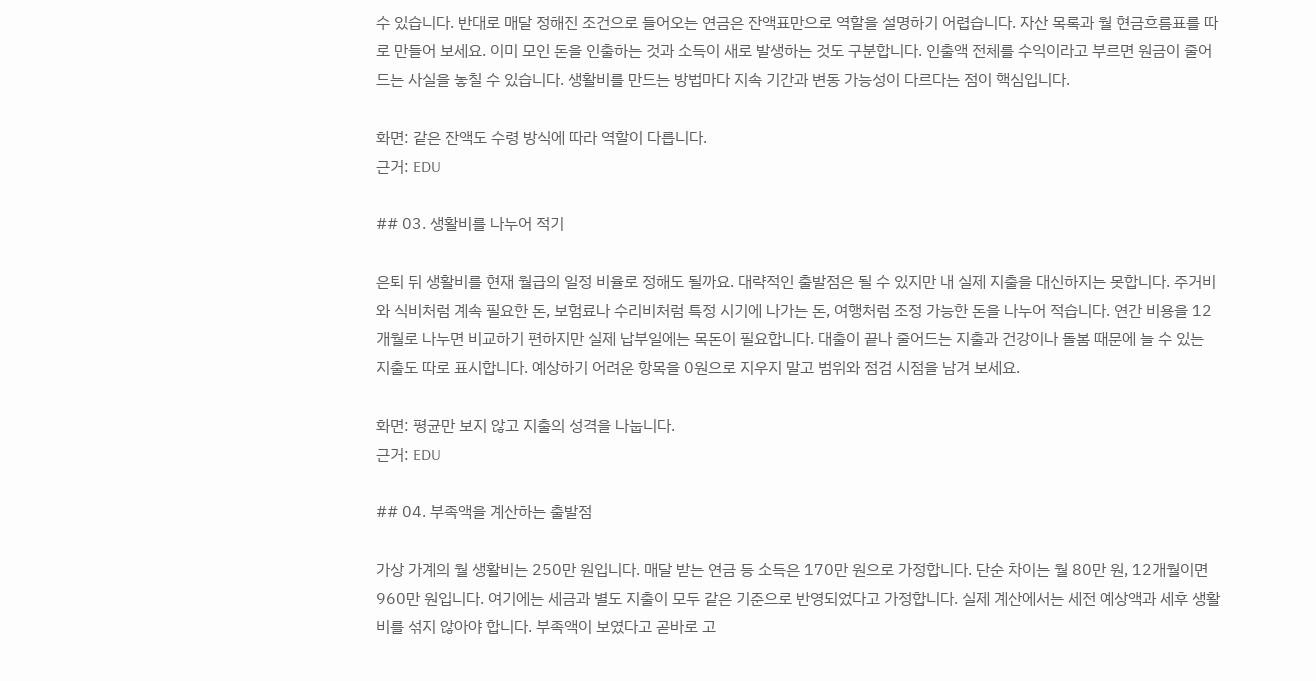수 있습니다. 반대로 매달 정해진 조건으로 들어오는 연금은 잔액표만으로 역할을 설명하기 어렵습니다. 자산 목록과 월 현금흐름표를 따로 만들어 보세요. 이미 모인 돈을 인출하는 것과 소득이 새로 발생하는 것도 구분합니다. 인출액 전체를 수익이라고 부르면 원금이 줄어드는 사실을 놓칠 수 있습니다. 생활비를 만드는 방법마다 지속 기간과 변동 가능성이 다르다는 점이 핵심입니다.

화면: 같은 잔액도 수령 방식에 따라 역할이 다릅니다.
근거: EDU

## 03. 생활비를 나누어 적기

은퇴 뒤 생활비를 현재 월급의 일정 비율로 정해도 될까요. 대략적인 출발점은 될 수 있지만 내 실제 지출을 대신하지는 못합니다. 주거비와 식비처럼 계속 필요한 돈, 보험료나 수리비처럼 특정 시기에 나가는 돈, 여행처럼 조정 가능한 돈을 나누어 적습니다. 연간 비용을 12개월로 나누면 비교하기 편하지만 실제 납부일에는 목돈이 필요합니다. 대출이 끝나 줄어드는 지출과 건강이나 돌봄 때문에 늘 수 있는 지출도 따로 표시합니다. 예상하기 어려운 항목을 0원으로 지우지 말고 범위와 점검 시점을 남겨 보세요.

화면: 평균만 보지 않고 지출의 성격을 나눕니다.
근거: EDU

## 04. 부족액을 계산하는 출발점

가상 가계의 월 생활비는 250만 원입니다. 매달 받는 연금 등 소득은 170만 원으로 가정합니다. 단순 차이는 월 80만 원, 12개월이면 960만 원입니다. 여기에는 세금과 별도 지출이 모두 같은 기준으로 반영되었다고 가정합니다. 실제 계산에서는 세전 예상액과 세후 생활비를 섞지 않아야 합니다. 부족액이 보였다고 곧바로 고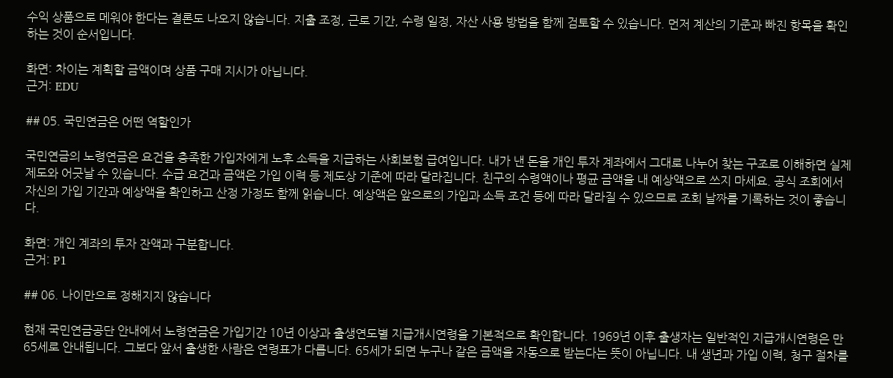수익 상품으로 메워야 한다는 결론도 나오지 않습니다. 지출 조정, 근로 기간, 수령 일정, 자산 사용 방법을 함께 검토할 수 있습니다. 먼저 계산의 기준과 빠진 항목을 확인하는 것이 순서입니다.

화면: 차이는 계획할 금액이며 상품 구매 지시가 아닙니다.
근거: EDU

## 05. 국민연금은 어떤 역할인가

국민연금의 노령연금은 요건을 충족한 가입자에게 노후 소득을 지급하는 사회보험 급여입니다. 내가 낸 돈을 개인 투자 계좌에서 그대로 나누어 찾는 구조로 이해하면 실제 제도와 어긋날 수 있습니다. 수급 요건과 금액은 가입 이력 등 제도상 기준에 따라 달라집니다. 친구의 수령액이나 평균 금액을 내 예상액으로 쓰지 마세요. 공식 조회에서 자신의 가입 기간과 예상액을 확인하고 산정 가정도 함께 읽습니다. 예상액은 앞으로의 가입과 소득 조건 등에 따라 달라질 수 있으므로 조회 날짜를 기록하는 것이 좋습니다.

화면: 개인 계좌의 투자 잔액과 구분합니다.
근거: P1

## 06. 나이만으로 정해지지 않습니다

현재 국민연금공단 안내에서 노령연금은 가입기간 10년 이상과 출생연도별 지급개시연령을 기본적으로 확인합니다. 1969년 이후 출생자는 일반적인 지급개시연령은 만 65세로 안내됩니다. 그보다 앞서 출생한 사람은 연령표가 다릅니다. 65세가 되면 누구나 같은 금액을 자동으로 받는다는 뜻이 아닙니다. 내 생년과 가입 이력, 청구 절차를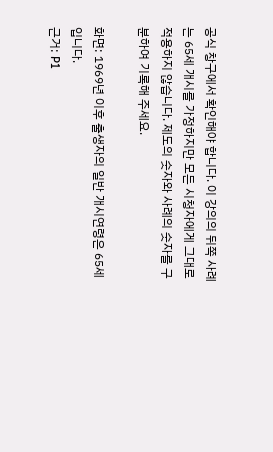공식 창구에서 확인해야 합니다. 이 강의의 뒤쪽 사례는 65세 개시를 가정하지만 모든 시청자에게 그대로 적용하지 않습니다. 제도의 숫자와 사례의 숫자를 구분하여 기록해 주세요.

화면: 1969년 이후 출생자의 일반 개시연령은 65세입니다.
근거: P1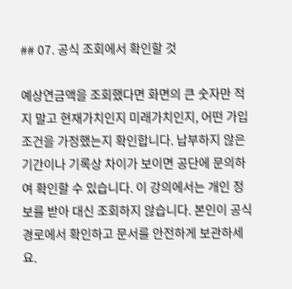## 07. 공식 조회에서 확인할 것

예상연금액을 조회했다면 화면의 큰 숫자만 적지 말고 현재가치인지 미래가치인지, 어떤 가입 조건을 가정했는지 확인합니다. 납부하지 않은 기간이나 기록상 차이가 보이면 공단에 문의하여 확인할 수 있습니다. 이 강의에서는 개인 정보를 받아 대신 조회하지 않습니다. 본인이 공식 경로에서 확인하고 문서를 안전하게 보관하세요.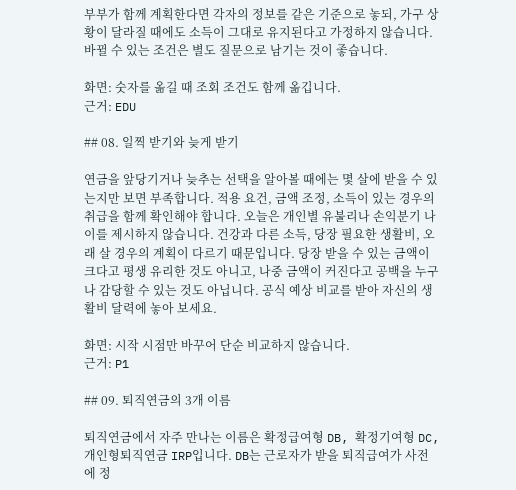부부가 함께 계획한다면 각자의 정보를 같은 기준으로 놓되, 가구 상황이 달라질 때에도 소득이 그대로 유지된다고 가정하지 않습니다. 바뀔 수 있는 조건은 별도 질문으로 남기는 것이 좋습니다.

화면: 숫자를 옮길 때 조회 조건도 함께 옮깁니다.
근거: EDU

## 08. 일찍 받기와 늦게 받기

연금을 앞당기거나 늦추는 선택을 알아볼 때에는 몇 살에 받을 수 있는지만 보면 부족합니다. 적용 요건, 금액 조정, 소득이 있는 경우의 취급을 함께 확인해야 합니다. 오늘은 개인별 유불리나 손익분기 나이를 제시하지 않습니다. 건강과 다른 소득, 당장 필요한 생활비, 오래 살 경우의 계획이 다르기 때문입니다. 당장 받을 수 있는 금액이 크다고 평생 유리한 것도 아니고, 나중 금액이 커진다고 공백을 누구나 감당할 수 있는 것도 아닙니다. 공식 예상 비교를 받아 자신의 생활비 달력에 놓아 보세요.

화면: 시작 시점만 바꾸어 단순 비교하지 않습니다.
근거: P1

## 09. 퇴직연금의 3개 이름

퇴직연금에서 자주 만나는 이름은 확정급여형 DB, 확정기여형 DC, 개인형퇴직연금 IRP입니다. DB는 근로자가 받을 퇴직급여가 사전에 정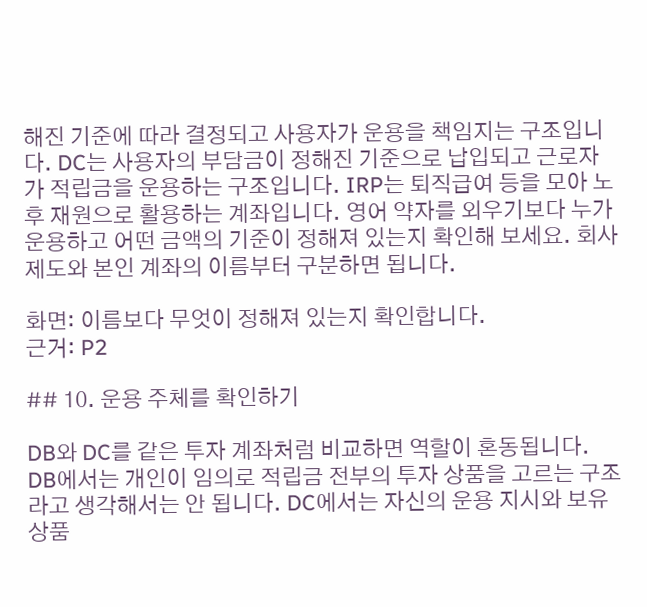해진 기준에 따라 결정되고 사용자가 운용을 책임지는 구조입니다. DC는 사용자의 부담금이 정해진 기준으로 납입되고 근로자가 적립금을 운용하는 구조입니다. IRP는 퇴직급여 등을 모아 노후 재원으로 활용하는 계좌입니다. 영어 약자를 외우기보다 누가 운용하고 어떤 금액의 기준이 정해져 있는지 확인해 보세요. 회사 제도와 본인 계좌의 이름부터 구분하면 됩니다.

화면: 이름보다 무엇이 정해져 있는지 확인합니다.
근거: P2

## 10. 운용 주체를 확인하기

DB와 DC를 같은 투자 계좌처럼 비교하면 역할이 혼동됩니다. DB에서는 개인이 임의로 적립금 전부의 투자 상품을 고르는 구조라고 생각해서는 안 됩니다. DC에서는 자신의 운용 지시와 보유 상품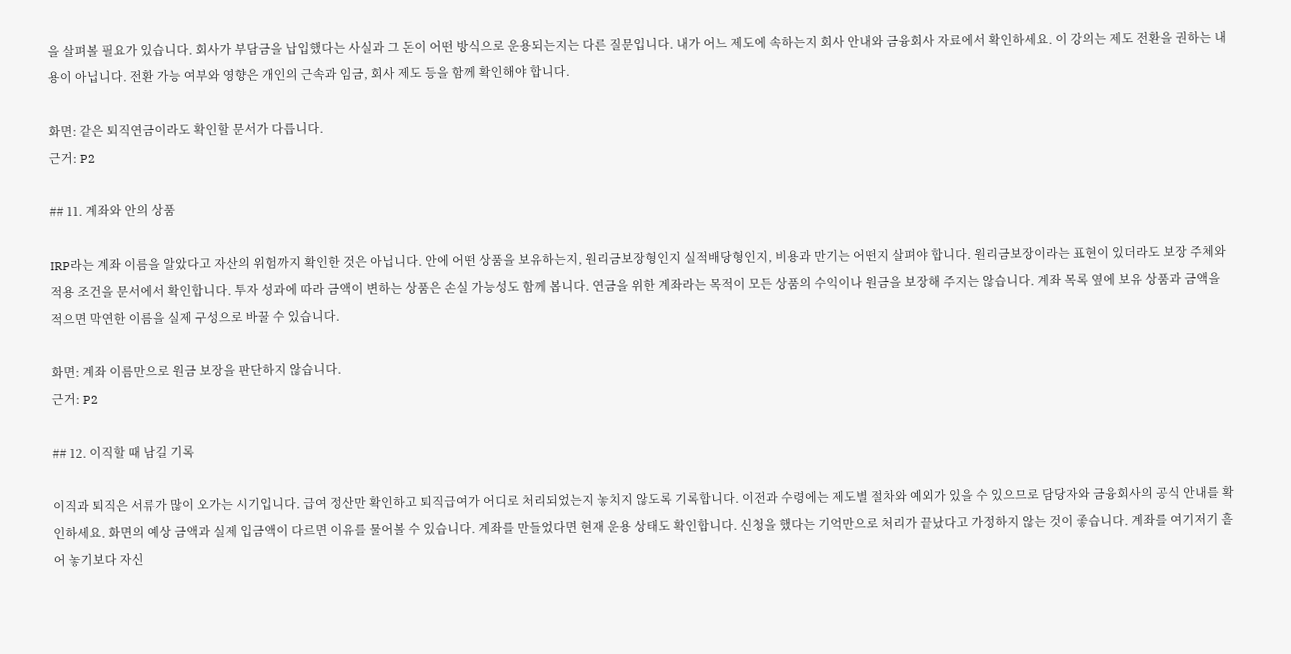을 살펴볼 필요가 있습니다. 회사가 부담금을 납입했다는 사실과 그 돈이 어떤 방식으로 운용되는지는 다른 질문입니다. 내가 어느 제도에 속하는지 회사 안내와 금융회사 자료에서 확인하세요. 이 강의는 제도 전환을 권하는 내용이 아닙니다. 전환 가능 여부와 영향은 개인의 근속과 임금, 회사 제도 등을 함께 확인해야 합니다.

화면: 같은 퇴직연금이라도 확인할 문서가 다릅니다.
근거: P2

## 11. 계좌와 안의 상품

IRP라는 계좌 이름을 알았다고 자산의 위험까지 확인한 것은 아닙니다. 안에 어떤 상품을 보유하는지, 원리금보장형인지 실적배당형인지, 비용과 만기는 어떤지 살펴야 합니다. 원리금보장이라는 표현이 있더라도 보장 주체와 적용 조건을 문서에서 확인합니다. 투자 성과에 따라 금액이 변하는 상품은 손실 가능성도 함께 봅니다. 연금을 위한 계좌라는 목적이 모든 상품의 수익이나 원금을 보장해 주지는 않습니다. 계좌 목록 옆에 보유 상품과 금액을 적으면 막연한 이름을 실제 구성으로 바꿀 수 있습니다.

화면: 계좌 이름만으로 원금 보장을 판단하지 않습니다.
근거: P2

## 12. 이직할 때 남길 기록

이직과 퇴직은 서류가 많이 오가는 시기입니다. 급여 정산만 확인하고 퇴직급여가 어디로 처리되었는지 놓치지 않도록 기록합니다. 이전과 수령에는 제도별 절차와 예외가 있을 수 있으므로 담당자와 금융회사의 공식 안내를 확인하세요. 화면의 예상 금액과 실제 입금액이 다르면 이유를 물어볼 수 있습니다. 계좌를 만들었다면 현재 운용 상태도 확인합니다. 신청을 했다는 기억만으로 처리가 끝났다고 가정하지 않는 것이 좋습니다. 계좌를 여기저기 흩어 놓기보다 자신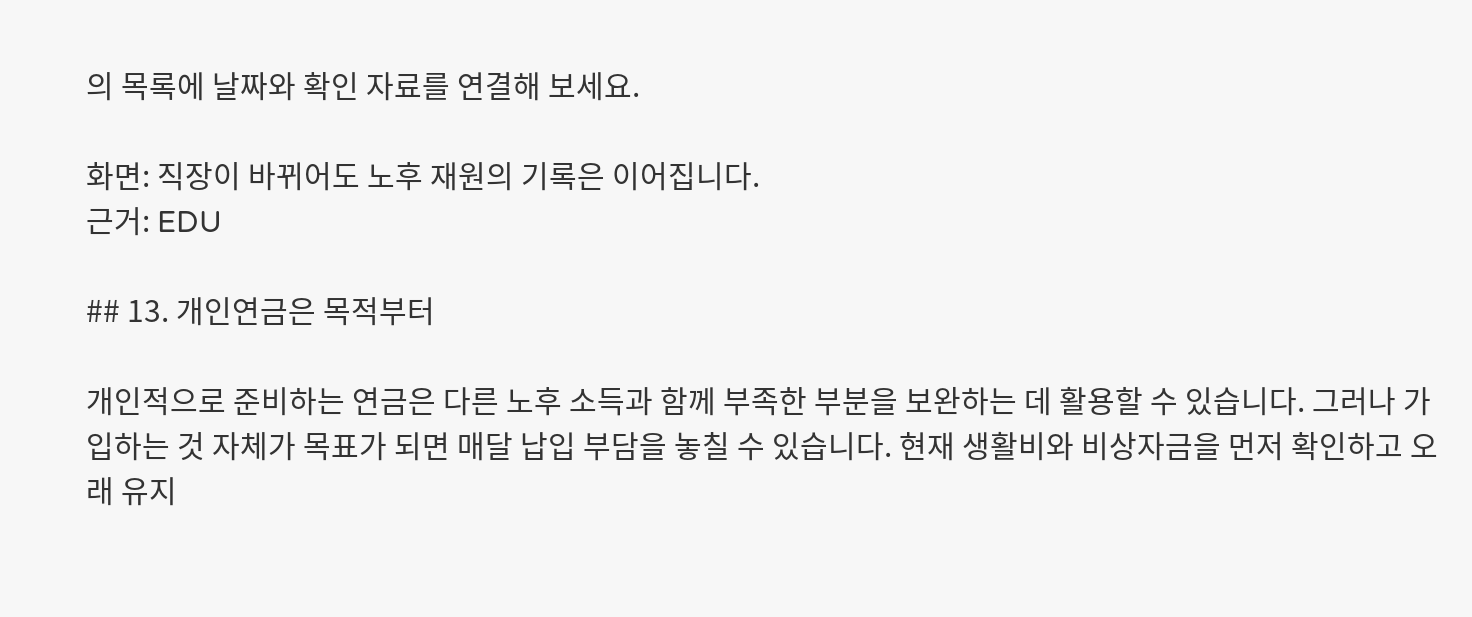의 목록에 날짜와 확인 자료를 연결해 보세요.

화면: 직장이 바뀌어도 노후 재원의 기록은 이어집니다.
근거: EDU

## 13. 개인연금은 목적부터

개인적으로 준비하는 연금은 다른 노후 소득과 함께 부족한 부분을 보완하는 데 활용할 수 있습니다. 그러나 가입하는 것 자체가 목표가 되면 매달 납입 부담을 놓칠 수 있습니다. 현재 생활비와 비상자금을 먼저 확인하고 오래 유지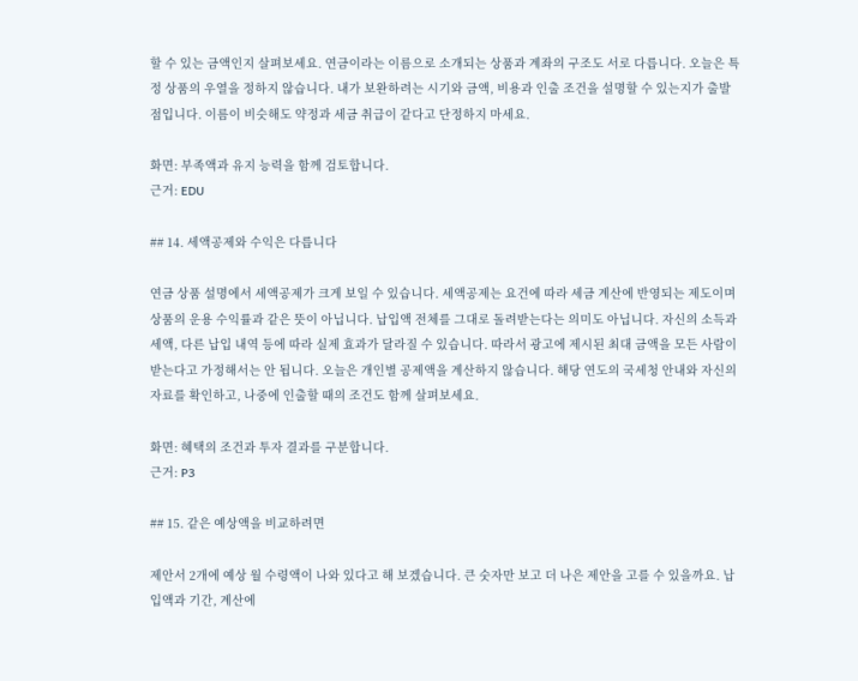할 수 있는 금액인지 살펴보세요. 연금이라는 이름으로 소개되는 상품과 계좌의 구조도 서로 다릅니다. 오늘은 특정 상품의 우열을 정하지 않습니다. 내가 보완하려는 시기와 금액, 비용과 인출 조건을 설명할 수 있는지가 출발점입니다. 이름이 비슷해도 약정과 세금 취급이 같다고 단정하지 마세요.

화면: 부족액과 유지 능력을 함께 검토합니다.
근거: EDU

## 14. 세액공제와 수익은 다릅니다

연금 상품 설명에서 세액공제가 크게 보일 수 있습니다. 세액공제는 요건에 따라 세금 계산에 반영되는 제도이며 상품의 운용 수익률과 같은 뜻이 아닙니다. 납입액 전체를 그대로 돌려받는다는 의미도 아닙니다. 자신의 소득과 세액, 다른 납입 내역 등에 따라 실제 효과가 달라질 수 있습니다. 따라서 광고에 제시된 최대 금액을 모든 사람이 받는다고 가정해서는 안 됩니다. 오늘은 개인별 공제액을 계산하지 않습니다. 해당 연도의 국세청 안내와 자신의 자료를 확인하고, 나중에 인출할 때의 조건도 함께 살펴보세요.

화면: 혜택의 조건과 투자 결과를 구분합니다.
근거: P3

## 15. 같은 예상액을 비교하려면

제안서 2개에 예상 월 수령액이 나와 있다고 해 보겠습니다. 큰 숫자만 보고 더 나은 제안을 고를 수 있을까요. 납입액과 기간, 계산에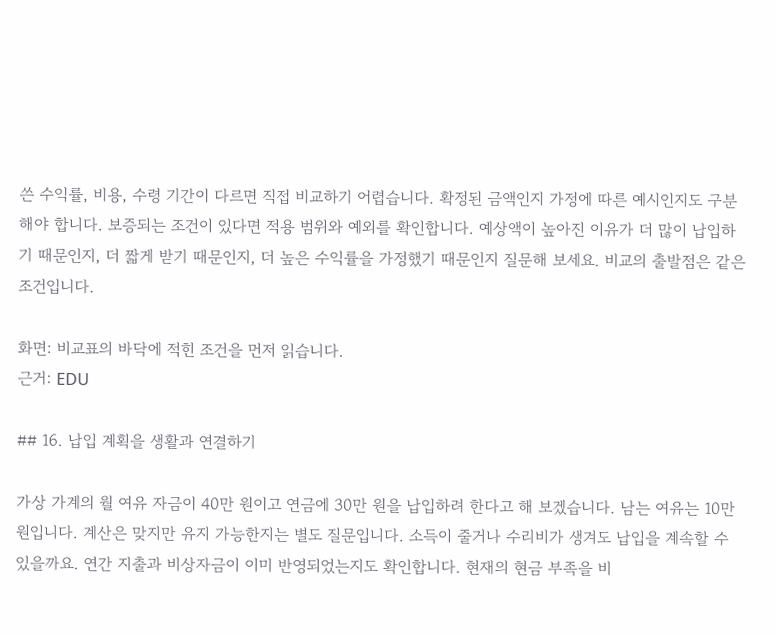쓴 수익률, 비용, 수령 기간이 다르면 직접 비교하기 어렵습니다. 확정된 금액인지 가정에 따른 예시인지도 구분해야 합니다. 보증되는 조건이 있다면 적용 범위와 예외를 확인합니다. 예상액이 높아진 이유가 더 많이 납입하기 때문인지, 더 짧게 받기 때문인지, 더 높은 수익률을 가정했기 때문인지 질문해 보세요. 비교의 출발점은 같은 조건입니다.

화면: 비교표의 바닥에 적힌 조건을 먼저 읽습니다.
근거: EDU

## 16. 납입 계획을 생활과 연결하기

가상 가계의 월 여유 자금이 40만 원이고 연금에 30만 원을 납입하려 한다고 해 보겠습니다. 남는 여유는 10만 원입니다. 계산은 맞지만 유지 가능한지는 별도 질문입니다. 소득이 줄거나 수리비가 생겨도 납입을 계속할 수 있을까요. 연간 지출과 비상자금이 이미 반영되었는지도 확인합니다. 현재의 현금 부족을 비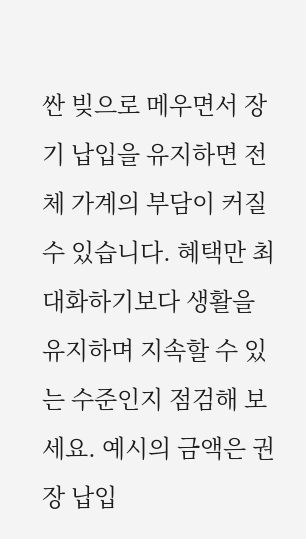싼 빚으로 메우면서 장기 납입을 유지하면 전체 가계의 부담이 커질 수 있습니다. 혜택만 최대화하기보다 생활을 유지하며 지속할 수 있는 수준인지 점검해 보세요. 예시의 금액은 권장 납입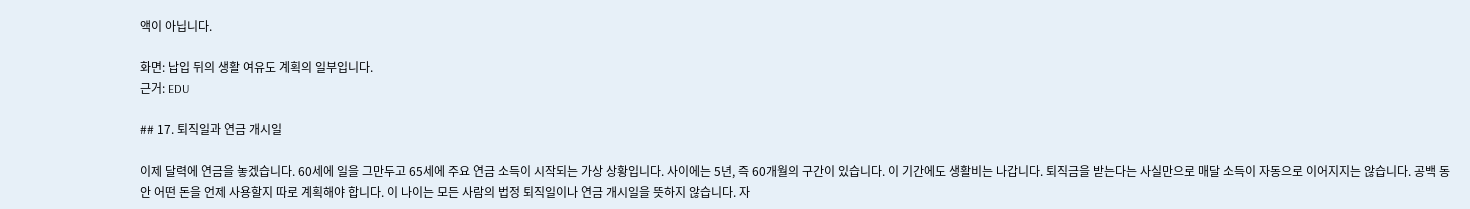액이 아닙니다.

화면: 납입 뒤의 생활 여유도 계획의 일부입니다.
근거: EDU

## 17. 퇴직일과 연금 개시일

이제 달력에 연금을 놓겠습니다. 60세에 일을 그만두고 65세에 주요 연금 소득이 시작되는 가상 상황입니다. 사이에는 5년, 즉 60개월의 구간이 있습니다. 이 기간에도 생활비는 나갑니다. 퇴직금을 받는다는 사실만으로 매달 소득이 자동으로 이어지지는 않습니다. 공백 동안 어떤 돈을 언제 사용할지 따로 계획해야 합니다. 이 나이는 모든 사람의 법정 퇴직일이나 연금 개시일을 뜻하지 않습니다. 자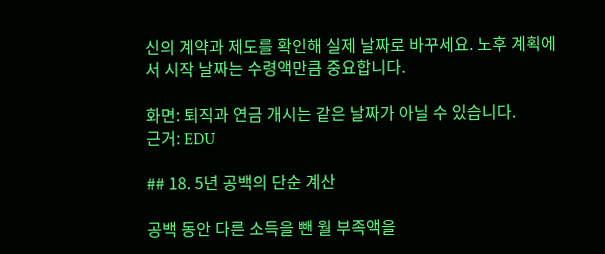신의 계약과 제도를 확인해 실제 날짜로 바꾸세요. 노후 계획에서 시작 날짜는 수령액만큼 중요합니다.

화면: 퇴직과 연금 개시는 같은 날짜가 아닐 수 있습니다.
근거: EDU

## 18. 5년 공백의 단순 계산

공백 동안 다른 소득을 뺀 월 부족액을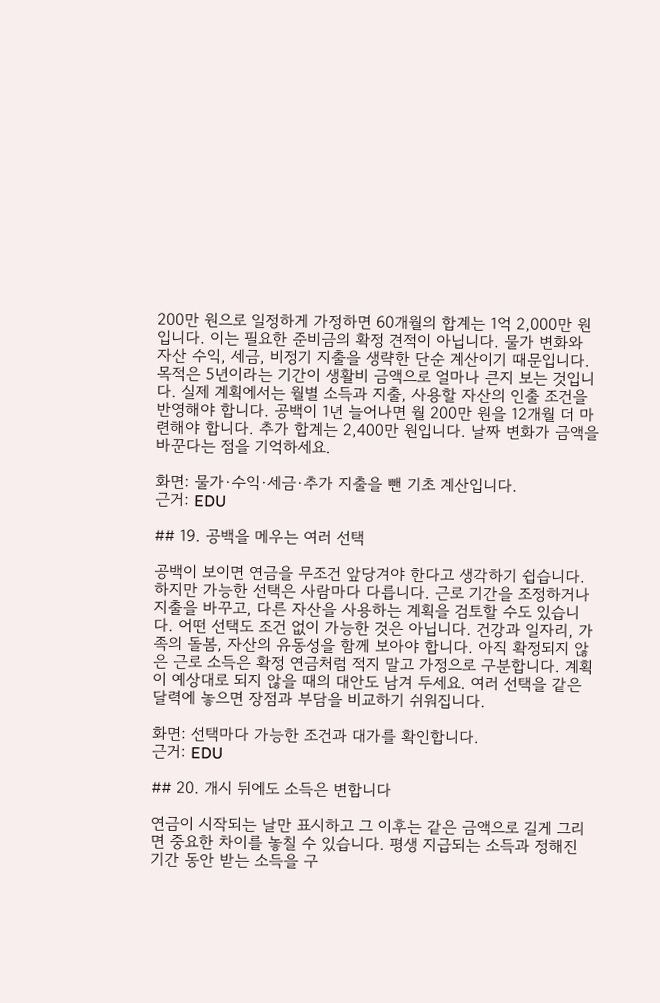200만 원으로 일정하게 가정하면 60개월의 합계는 1억 2,000만 원입니다. 이는 필요한 준비금의 확정 견적이 아닙니다. 물가 변화와 자산 수익, 세금, 비정기 지출을 생략한 단순 계산이기 때문입니다. 목적은 5년이라는 기간이 생활비 금액으로 얼마나 큰지 보는 것입니다. 실제 계획에서는 월별 소득과 지출, 사용할 자산의 인출 조건을 반영해야 합니다. 공백이 1년 늘어나면 월 200만 원을 12개월 더 마련해야 합니다. 추가 합계는 2,400만 원입니다. 날짜 변화가 금액을 바꾼다는 점을 기억하세요.

화면: 물가·수익·세금·추가 지출을 뺀 기초 계산입니다.
근거: EDU

## 19. 공백을 메우는 여러 선택

공백이 보이면 연금을 무조건 앞당겨야 한다고 생각하기 쉽습니다. 하지만 가능한 선택은 사람마다 다릅니다. 근로 기간을 조정하거나 지출을 바꾸고, 다른 자산을 사용하는 계획을 검토할 수도 있습니다. 어떤 선택도 조건 없이 가능한 것은 아닙니다. 건강과 일자리, 가족의 돌봄, 자산의 유동성을 함께 보아야 합니다. 아직 확정되지 않은 근로 소득은 확정 연금처럼 적지 말고 가정으로 구분합니다. 계획이 예상대로 되지 않을 때의 대안도 남겨 두세요. 여러 선택을 같은 달력에 놓으면 장점과 부담을 비교하기 쉬워집니다.

화면: 선택마다 가능한 조건과 대가를 확인합니다.
근거: EDU

## 20. 개시 뒤에도 소득은 변합니다

연금이 시작되는 날만 표시하고 그 이후는 같은 금액으로 길게 그리면 중요한 차이를 놓칠 수 있습니다. 평생 지급되는 소득과 정해진 기간 동안 받는 소득을 구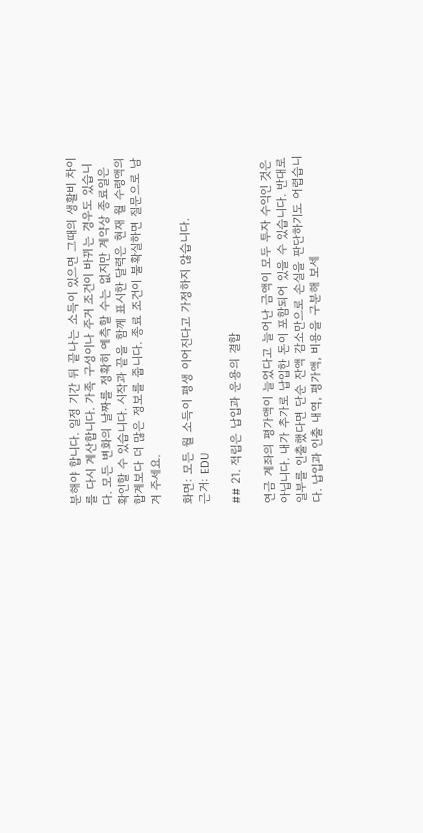분해야 합니다. 일정 기간 뒤 끝나는 소득이 있으면 그때의 생활비 차이를 다시 계산합니다. 가족 구성이나 주거 조건이 바뀌는 경우도 있습니다. 모든 변화의 날짜를 정확히 예측할 수는 없지만 계약상 종료일은 확인할 수 있습니다. 시작과 끝을 함께 표시한 달력은 현재 월 수령액의 합계보다 더 많은 정보를 줍니다. 종료 조건이 불확실하면 질문으로 남겨 주세요.

화면: 모든 월 소득이 평생 이어진다고 가정하지 않습니다.
근거: EDU

## 21. 적립은 납입과 운용의 결합

연금 계좌의 평가액이 늘었다고 늘어난 금액이 모두 투자 수익인 것은 아닙니다. 내가 추가로 납입한 돈이 포함되어 있을 수 있습니다. 반대로 일부를 인출했다면 단순 잔액 감소만으로 손실을 판단하기도 어렵습니다. 납입과 인출 내역, 평가액, 비용을 구분해 보세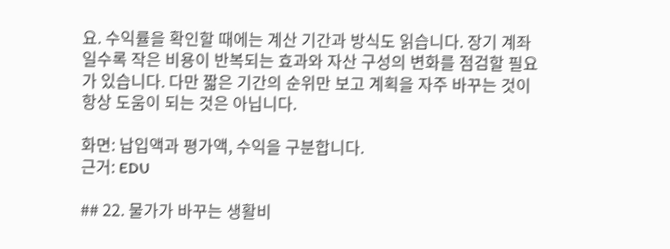요. 수익률을 확인할 때에는 계산 기간과 방식도 읽습니다. 장기 계좌일수록 작은 비용이 반복되는 효과와 자산 구성의 변화를 점검할 필요가 있습니다. 다만 짧은 기간의 순위만 보고 계획을 자주 바꾸는 것이 항상 도움이 되는 것은 아닙니다.

화면: 납입액과 평가액, 수익을 구분합니다.
근거: EDU

## 22. 물가가 바꾸는 생활비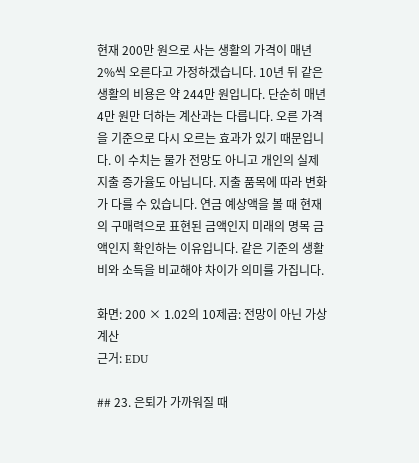현재 200만 원으로 사는 생활의 가격이 매년 2%씩 오른다고 가정하겠습니다. 10년 뒤 같은 생활의 비용은 약 244만 원입니다. 단순히 매년 4만 원만 더하는 계산과는 다릅니다. 오른 가격을 기준으로 다시 오르는 효과가 있기 때문입니다. 이 수치는 물가 전망도 아니고 개인의 실제 지출 증가율도 아닙니다. 지출 품목에 따라 변화가 다를 수 있습니다. 연금 예상액을 볼 때 현재의 구매력으로 표현된 금액인지 미래의 명목 금액인지 확인하는 이유입니다. 같은 기준의 생활비와 소득을 비교해야 차이가 의미를 가집니다.

화면: 200 × 1.02의 10제곱: 전망이 아닌 가상 계산
근거: EDU

## 23. 은퇴가 가까워질 때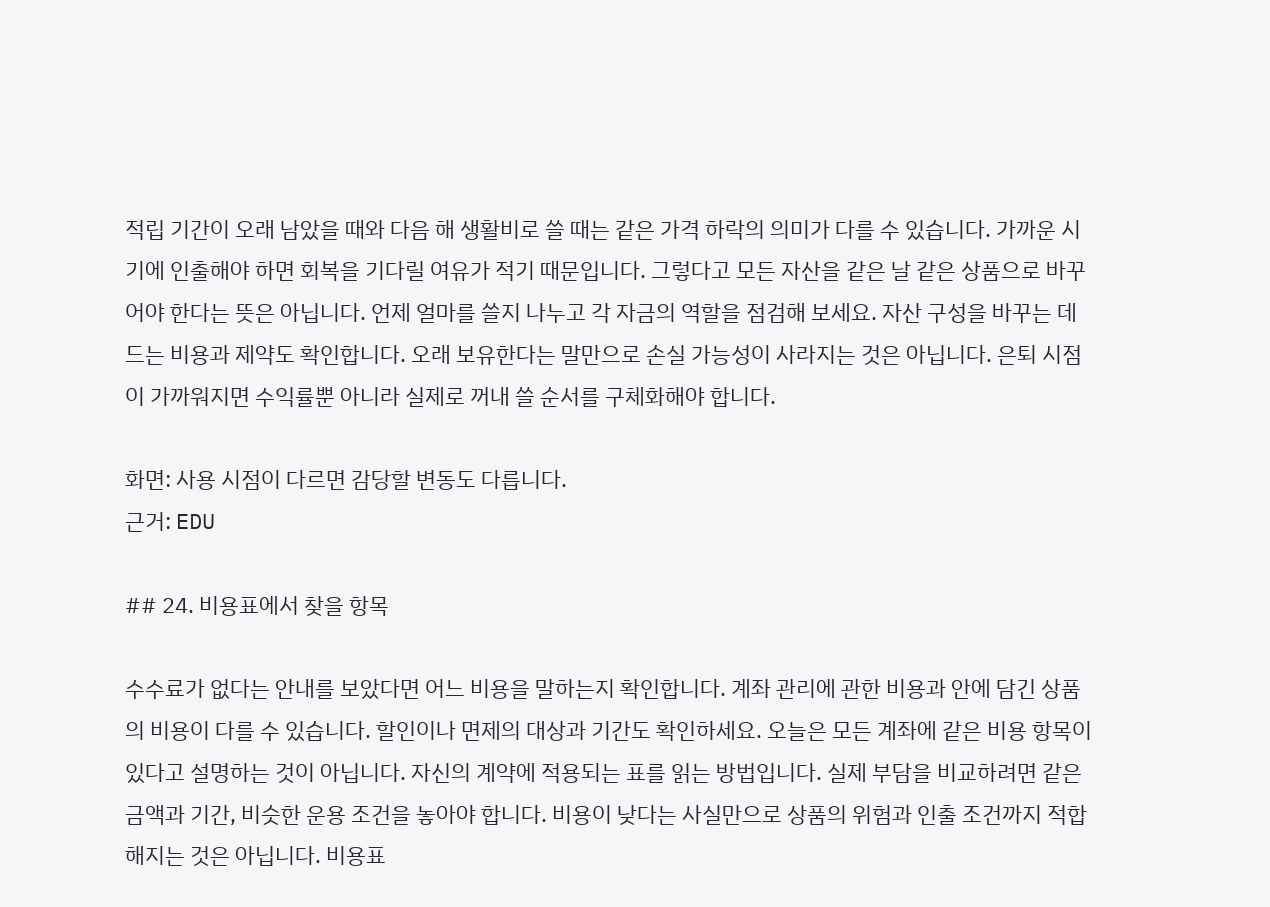적립 기간이 오래 남았을 때와 다음 해 생활비로 쓸 때는 같은 가격 하락의 의미가 다를 수 있습니다. 가까운 시기에 인출해야 하면 회복을 기다릴 여유가 적기 때문입니다. 그렇다고 모든 자산을 같은 날 같은 상품으로 바꾸어야 한다는 뜻은 아닙니다. 언제 얼마를 쓸지 나누고 각 자금의 역할을 점검해 보세요. 자산 구성을 바꾸는 데 드는 비용과 제약도 확인합니다. 오래 보유한다는 말만으로 손실 가능성이 사라지는 것은 아닙니다. 은퇴 시점이 가까워지면 수익률뿐 아니라 실제로 꺼내 쓸 순서를 구체화해야 합니다.

화면: 사용 시점이 다르면 감당할 변동도 다릅니다.
근거: EDU

## 24. 비용표에서 찾을 항목

수수료가 없다는 안내를 보았다면 어느 비용을 말하는지 확인합니다. 계좌 관리에 관한 비용과 안에 담긴 상품의 비용이 다를 수 있습니다. 할인이나 면제의 대상과 기간도 확인하세요. 오늘은 모든 계좌에 같은 비용 항목이 있다고 설명하는 것이 아닙니다. 자신의 계약에 적용되는 표를 읽는 방법입니다. 실제 부담을 비교하려면 같은 금액과 기간, 비슷한 운용 조건을 놓아야 합니다. 비용이 낮다는 사실만으로 상품의 위험과 인출 조건까지 적합해지는 것은 아닙니다. 비용표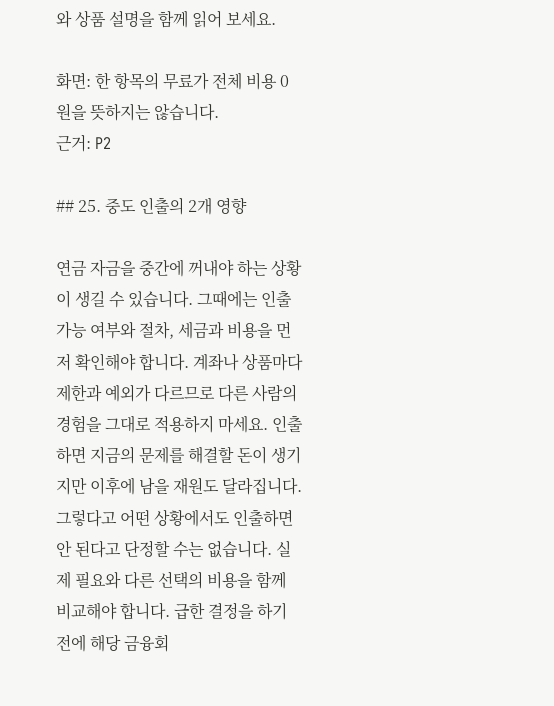와 상품 설명을 함께 읽어 보세요.

화면: 한 항목의 무료가 전체 비용 0원을 뜻하지는 않습니다.
근거: P2

## 25. 중도 인출의 2개 영향

연금 자금을 중간에 꺼내야 하는 상황이 생길 수 있습니다. 그때에는 인출 가능 여부와 절차, 세금과 비용을 먼저 확인해야 합니다. 계좌나 상품마다 제한과 예외가 다르므로 다른 사람의 경험을 그대로 적용하지 마세요. 인출하면 지금의 문제를 해결할 돈이 생기지만 이후에 남을 재원도 달라집니다. 그렇다고 어떤 상황에서도 인출하면 안 된다고 단정할 수는 없습니다. 실제 필요와 다른 선택의 비용을 함께 비교해야 합니다. 급한 결정을 하기 전에 해당 금융회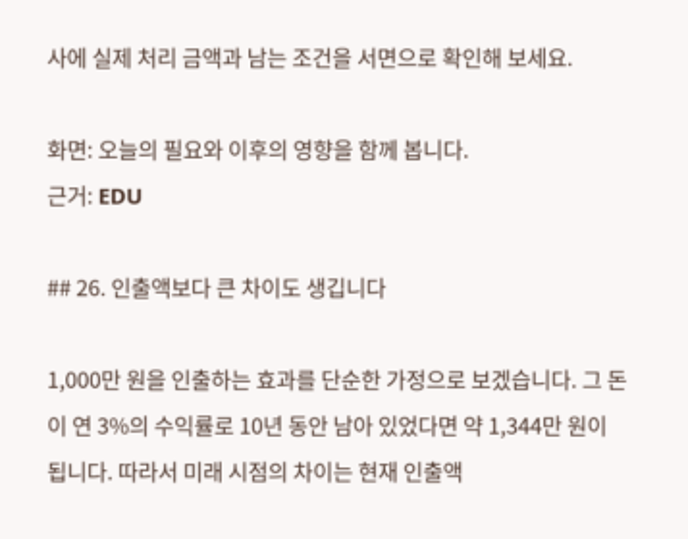사에 실제 처리 금액과 남는 조건을 서면으로 확인해 보세요.

화면: 오늘의 필요와 이후의 영향을 함께 봅니다.
근거: EDU

## 26. 인출액보다 큰 차이도 생깁니다

1,000만 원을 인출하는 효과를 단순한 가정으로 보겠습니다. 그 돈이 연 3%의 수익률로 10년 동안 남아 있었다면 약 1,344만 원이 됩니다. 따라서 미래 시점의 차이는 현재 인출액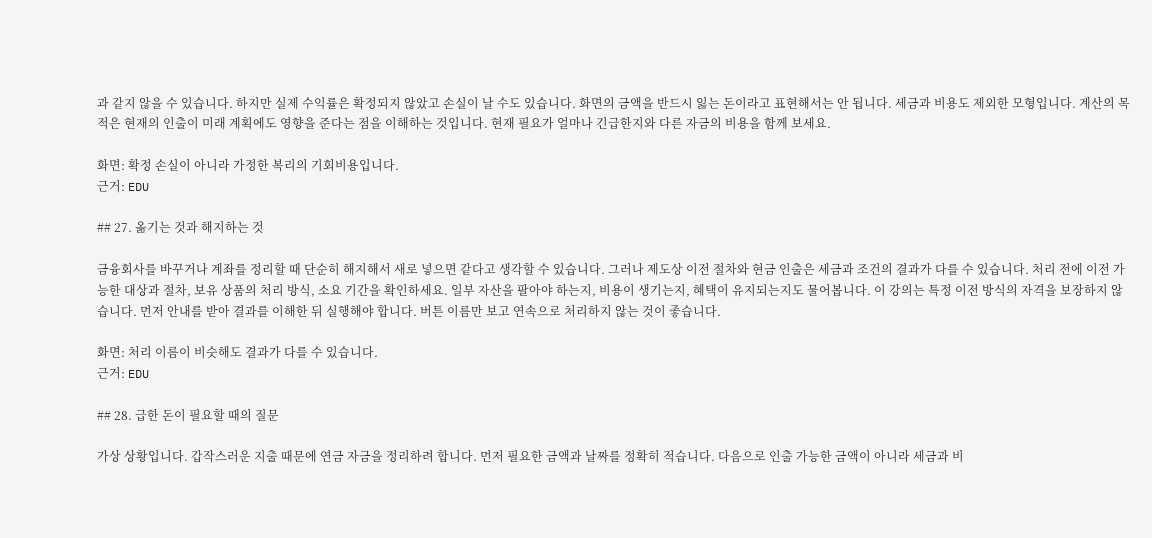과 같지 않을 수 있습니다. 하지만 실제 수익률은 확정되지 않았고 손실이 날 수도 있습니다. 화면의 금액을 반드시 잃는 돈이라고 표현해서는 안 됩니다. 세금과 비용도 제외한 모형입니다. 계산의 목적은 현재의 인출이 미래 계획에도 영향을 준다는 점을 이해하는 것입니다. 현재 필요가 얼마나 긴급한지와 다른 자금의 비용을 함께 보세요.

화면: 확정 손실이 아니라 가정한 복리의 기회비용입니다.
근거: EDU

## 27. 옮기는 것과 해지하는 것

금융회사를 바꾸거나 계좌를 정리할 때 단순히 해지해서 새로 넣으면 같다고 생각할 수 있습니다. 그러나 제도상 이전 절차와 현금 인출은 세금과 조건의 결과가 다를 수 있습니다. 처리 전에 이전 가능한 대상과 절차, 보유 상품의 처리 방식, 소요 기간을 확인하세요. 일부 자산을 팔아야 하는지, 비용이 생기는지, 혜택이 유지되는지도 물어봅니다. 이 강의는 특정 이전 방식의 자격을 보장하지 않습니다. 먼저 안내를 받아 결과를 이해한 뒤 실행해야 합니다. 버튼 이름만 보고 연속으로 처리하지 않는 것이 좋습니다.

화면: 처리 이름이 비슷해도 결과가 다를 수 있습니다.
근거: EDU

## 28. 급한 돈이 필요할 때의 질문

가상 상황입니다. 갑작스러운 지출 때문에 연금 자금을 정리하려 합니다. 먼저 필요한 금액과 날짜를 정확히 적습니다. 다음으로 인출 가능한 금액이 아니라 세금과 비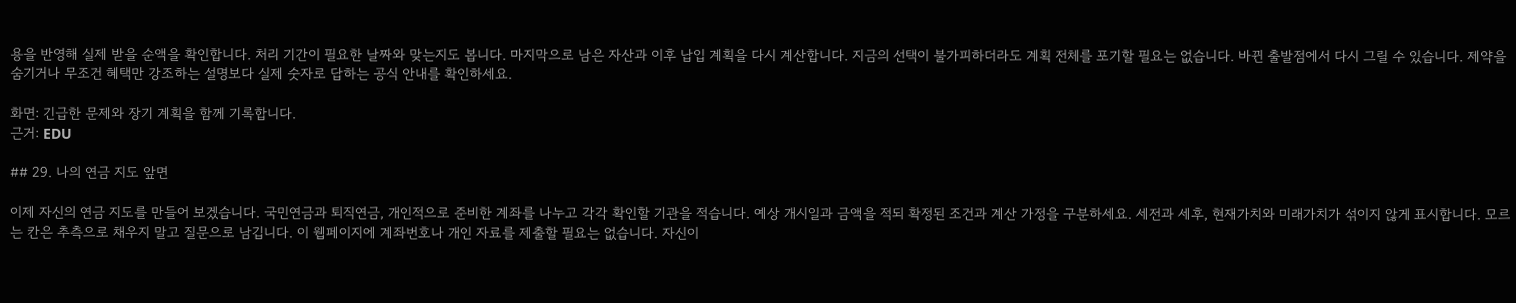용을 반영해 실제 받을 순액을 확인합니다. 처리 기간이 필요한 날짜와 맞는지도 봅니다. 마지막으로 남은 자산과 이후 납입 계획을 다시 계산합니다. 지금의 선택이 불가피하더라도 계획 전체를 포기할 필요는 없습니다. 바뀐 출발점에서 다시 그릴 수 있습니다. 제약을 숨기거나 무조건 혜택만 강조하는 설명보다 실제 숫자로 답하는 공식 안내를 확인하세요.

화면: 긴급한 문제와 장기 계획을 함께 기록합니다.
근거: EDU

## 29. 나의 연금 지도 앞면

이제 자신의 연금 지도를 만들어 보겠습니다. 국민연금과 퇴직연금, 개인적으로 준비한 계좌를 나누고 각각 확인할 기관을 적습니다. 예상 개시일과 금액을 적되 확정된 조건과 계산 가정을 구분하세요. 세전과 세후, 현재가치와 미래가치가 섞이지 않게 표시합니다. 모르는 칸은 추측으로 채우지 말고 질문으로 남깁니다. 이 웹페이지에 계좌번호나 개인 자료를 제출할 필요는 없습니다. 자신이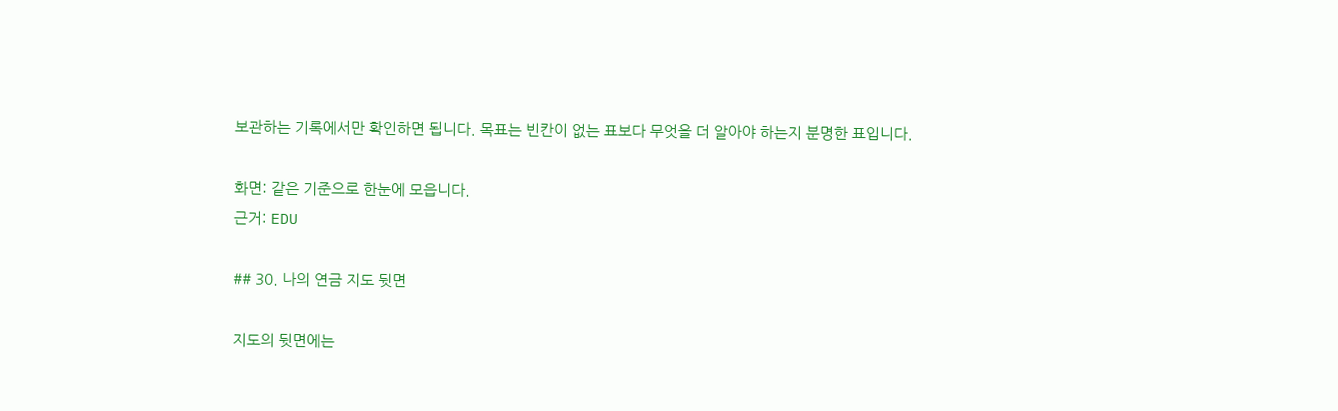보관하는 기록에서만 확인하면 됩니다. 목표는 빈칸이 없는 표보다 무엇을 더 알아야 하는지 분명한 표입니다.

화면: 같은 기준으로 한눈에 모읍니다.
근거: EDU

## 30. 나의 연금 지도 뒷면

지도의 뒷면에는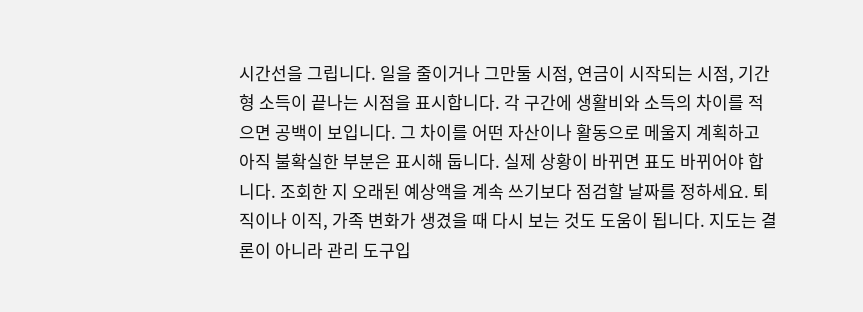시간선을 그립니다. 일을 줄이거나 그만둘 시점, 연금이 시작되는 시점, 기간형 소득이 끝나는 시점을 표시합니다. 각 구간에 생활비와 소득의 차이를 적으면 공백이 보입니다. 그 차이를 어떤 자산이나 활동으로 메울지 계획하고 아직 불확실한 부분은 표시해 둡니다. 실제 상황이 바뀌면 표도 바뀌어야 합니다. 조회한 지 오래된 예상액을 계속 쓰기보다 점검할 날짜를 정하세요. 퇴직이나 이직, 가족 변화가 생겼을 때 다시 보는 것도 도움이 됩니다. 지도는 결론이 아니라 관리 도구입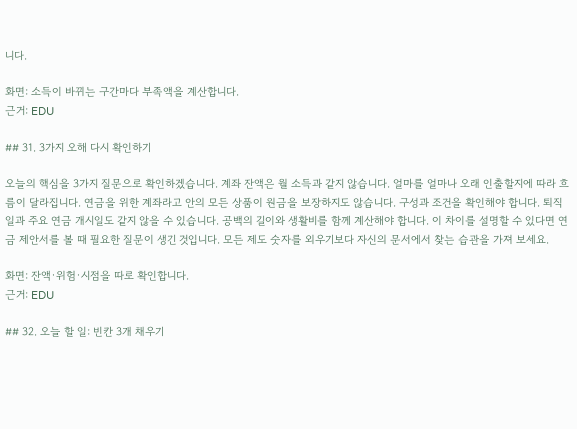니다.

화면: 소득이 바뀌는 구간마다 부족액을 계산합니다.
근거: EDU

## 31. 3가지 오해 다시 확인하기

오늘의 핵심을 3가지 질문으로 확인하겠습니다. 계좌 잔액은 월 소득과 같지 않습니다. 얼마를 얼마나 오래 인출할지에 따라 흐름이 달라집니다. 연금을 위한 계좌라고 안의 모든 상품이 원금을 보장하지도 않습니다. 구성과 조건을 확인해야 합니다. 퇴직일과 주요 연금 개시일도 같지 않을 수 있습니다. 공백의 길이와 생활비를 함께 계산해야 합니다. 이 차이를 설명할 수 있다면 연금 제안서를 볼 때 필요한 질문이 생긴 것입니다. 모든 제도 숫자를 외우기보다 자신의 문서에서 찾는 습관을 가져 보세요.

화면: 잔액·위험·시점을 따로 확인합니다.
근거: EDU

## 32. 오늘 할 일: 빈칸 3개 채우기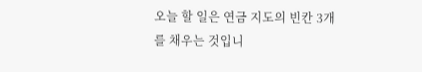오늘 할 일은 연금 지도의 빈칸 3개를 채우는 것입니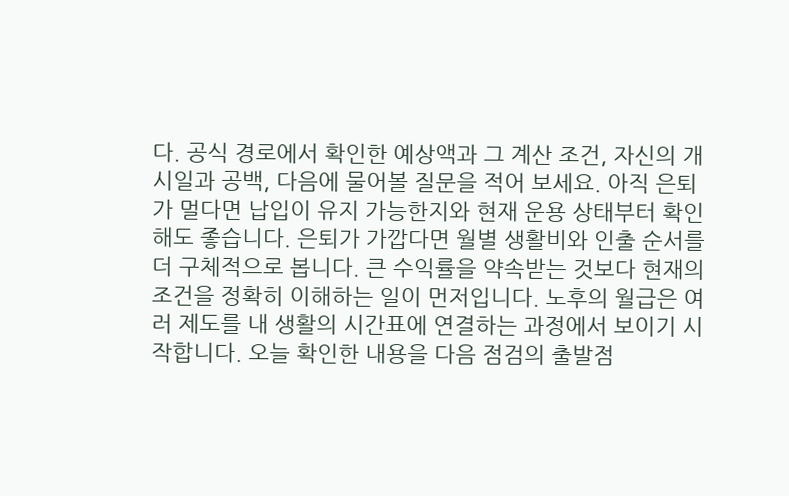다. 공식 경로에서 확인한 예상액과 그 계산 조건, 자신의 개시일과 공백, 다음에 물어볼 질문을 적어 보세요. 아직 은퇴가 멀다면 납입이 유지 가능한지와 현재 운용 상태부터 확인해도 좋습니다. 은퇴가 가깝다면 월별 생활비와 인출 순서를 더 구체적으로 봅니다. 큰 수익률을 약속받는 것보다 현재의 조건을 정확히 이해하는 일이 먼저입니다. 노후의 월급은 여러 제도를 내 생활의 시간표에 연결하는 과정에서 보이기 시작합니다. 오늘 확인한 내용을 다음 점검의 출발점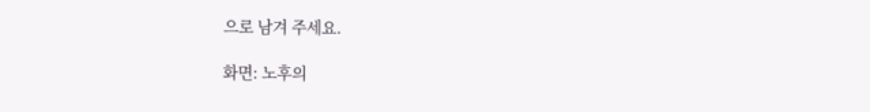으로 남겨 주세요.

화면: 노후의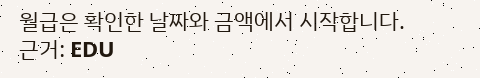월급은 확인한 날짜와 금액에서 시작합니다.
근거: EDU